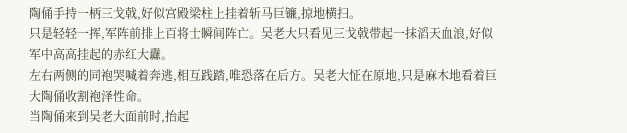陶俑手持一柄三戈戟,好似宫殿梁柱上挂着斩马巨镰,掠地横扫。
只是轻轻一挥,军阵前排上百将士瞬间阵亡。吴老大只看见三戈戟带起一抹滔天血浪,好似军中高高挂起的赤红大纛。
左右两侧的同袍哭喊着奔逃,相互践踏,唯恐落在后方。吴老大怔在原地,只是麻木地看着巨大陶俑收割袍泽性命。
当陶俑来到吴老大面前时,抬起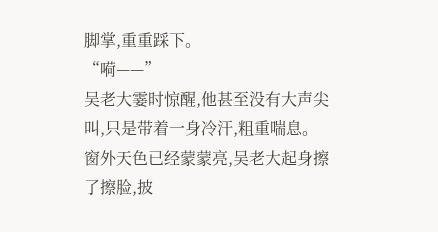脚掌,重重踩下。
“嗬——”
吴老大霎时惊醒,他甚至没有大声尖叫,只是带着一身冷汗,粗重喘息。
窗外天色已经蒙蒙亮,吴老大起身擦了擦脸,披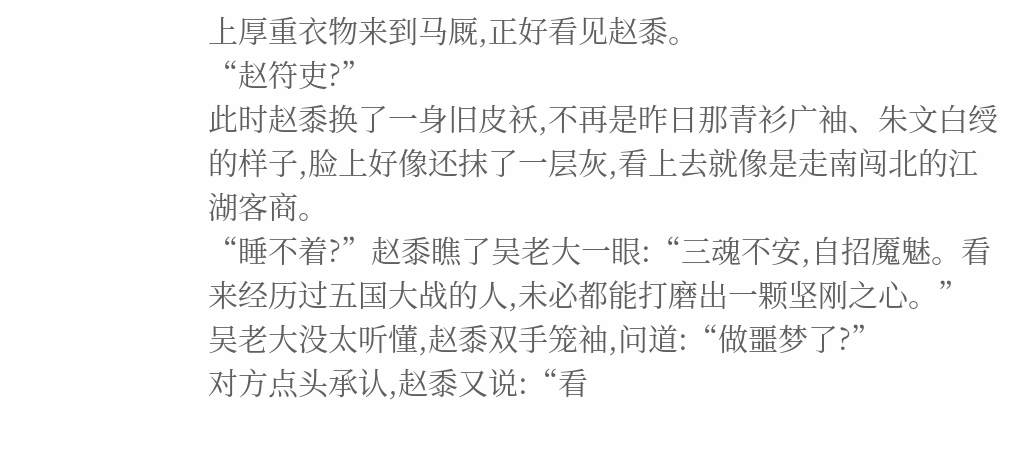上厚重衣物来到马厩,正好看见赵黍。
“赵符吏?”
此时赵黍换了一身旧皮袄,不再是昨日那青衫广袖、朱文白绶的样子,脸上好像还抹了一层灰,看上去就像是走南闯北的江湖客商。
“睡不着?”赵黍瞧了吴老大一眼:“三魂不安,自招魇魅。看来经历过五国大战的人,未必都能打磨出一颗坚刚之心。”
吴老大没太听懂,赵黍双手笼袖,问道:“做噩梦了?”
对方点头承认,赵黍又说:“看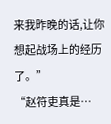来我昨晚的话,让你想起战场上的经历了。”
“赵符吏真是…